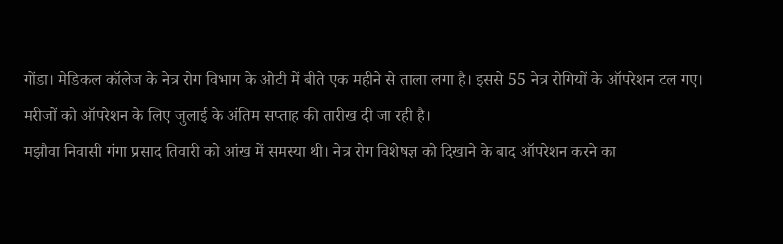गोंडा। मेडिकल कॉलेज के नेत्र रोग विभाग के ओटी में बीते एक महीने से ताला लगा है। इससे 55 नेत्र रोगियों के ऑपरेशन टल गए। मरीजों को ऑपरेशन के लिए जुलाई के अंतिम सप्ताह की तारीख दी जा रही है।
मझौवा निवासी गंगा प्रसाद तिवारी को आंख में समस्या थी। नेत्र रोग विशेषज्ञ को दिखाने के बाद ऑपरेशन करने का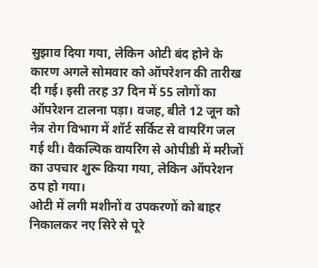सुझाव दिया गया, लेकिन ओटी बंद होने के कारण अगले सोमवार को ऑपरेशन की तारीख दी गई। इसी तरह 37 दिन में 55 लोगों का ऑपरेशन टालना पड़ा। वजह, बीते 12 जून को नेत्र रोग विभाग में शॉर्ट सर्किट से वायरिंग जल गई थी। वैकल्पिक वायरिंग से ओपीडी में मरीजों का उपचार शुरू किया गया, लेकिन ऑपरेशन ठप हो गया।
ओटी में लगी मशीनों व उपकरणों को बाहर निकालकर नए सिरे से पूरे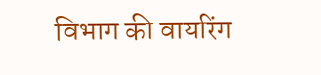विभाग की वायरिंग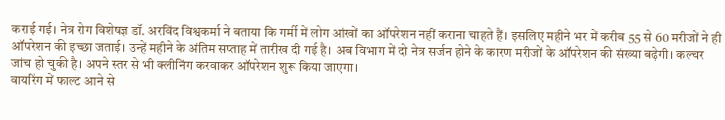कराई गई। नेत्र रोग विशेषज्ञ डॉ. अरविंद विश्वकर्मा ने बताया कि गर्मी में लोग आंखों का ऑपरेशन नहीं कराना चाहते हैं। इसलिए महीने भर में करीब 55 से 60 मरीजों ने ही ऑपरेशन की इच्छा जताई। उन्हें महीने के अंतिम सप्ताह में तारीख दी गई है। अब विभाग में दो नेत्र सर्जन होने के कारण मरीजों के ऑपरेशन की संख्या बढ़ेगी। कल्चर जांच हो चुकी है। अपने स्तर से भी क्लीनिंग करवाकर ऑपरेशन शुरू किया जाएगा।
वायरिंग में फाल्ट आने से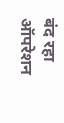बंद रहा ऑपरेशन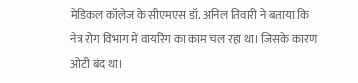मेडिकल कॉलेज के सीएमएस डॉ. अनिल तिवारी ने बताया कि नेत्र रोग विभाग में वायरिंग का काम चल रहा था। जिसके कारण ओटी बंद था।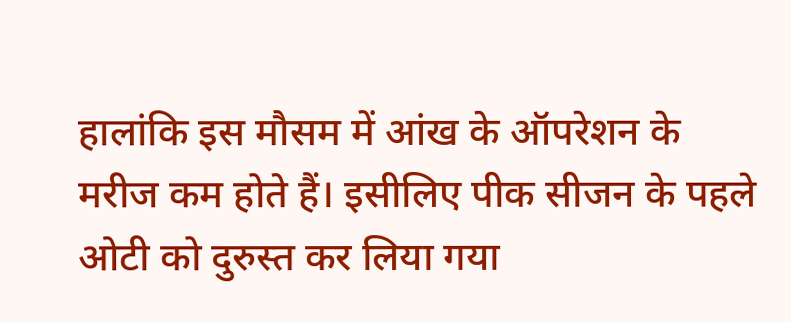हालांकि इस मौसम में आंख के ऑपरेशन के मरीज कम होते हैं। इसीलिए पीक सीजन के पहले ओटी को दुरुस्त कर लिया गया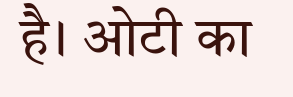है। ओटी का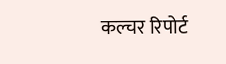कल्चर रिपोर्ट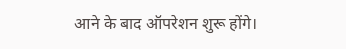आने के बाद ऑपरेशन शुरू होंगे।